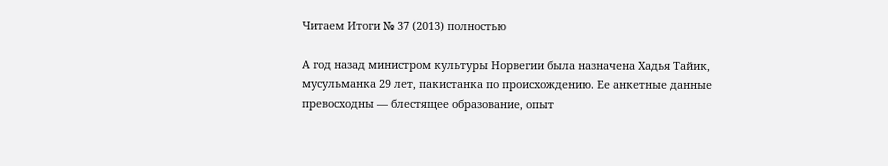Читаем Итоги № 37 (2013) полностью

А год назад министром культуры Норвегии была назначена Хадья Тайик, мусульманка 29 лет, пакистанка по происхождению. Ее анкетные данные превосходны — блестящее образование, опыт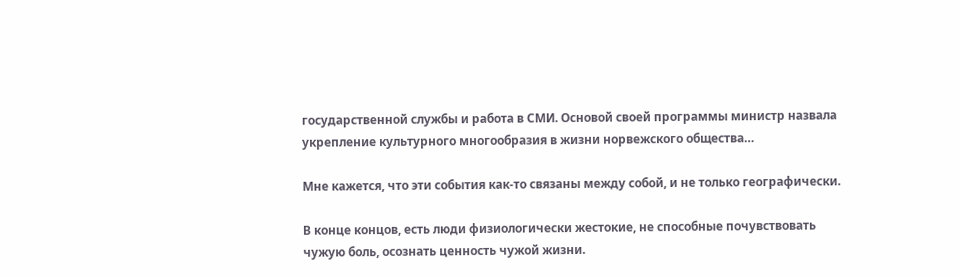государственной службы и работа в СМИ. Основой своей программы министр назвала укрепление культурного многообразия в жизни норвежского общества…

Мне кажется, что эти события как-то связаны между собой, и не только географически.

В конце концов, есть люди физиологически жестокие, не способные почувствовать чужую боль, осознать ценность чужой жизни.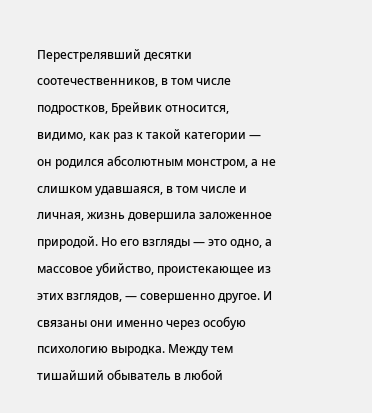Перестрелявший десятки соотечественников, в том числе подростков, Брейвик относится, видимо, как раз к такой категории — он родился абсолютным монстром, а не слишком удавшаяся, в том числе и личная, жизнь довершила заложенное природой. Но его взгляды — это одно, а массовое убийство, проистекающее из этих взглядов, — совершенно другое. И связаны они именно через особую психологию выродка. Между тем тишайший обыватель в любой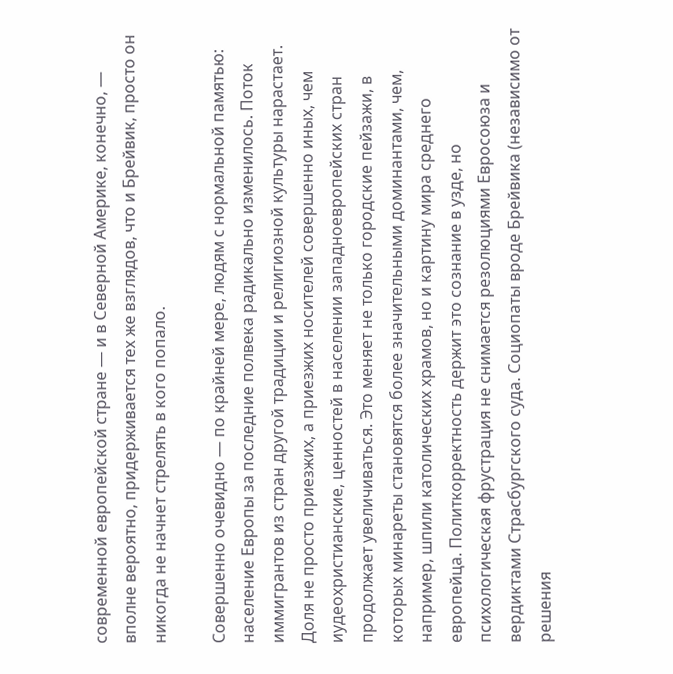современной европейской стране — и в Северной Америке, конечно, — вполне вероятно, придерживается тех же взглядов, что и Брейвик, просто он никогда не начнет стрелять в кого попало.

Совершенно очевидно — по крайней мере, людям с нормальной памятью: население Европы за последние полвека радикально изменилось. Поток иммигрантов из стран другой традиции и религиозной культуры нарастает. Доля не просто приезжих, а приезжих носителей совершенно иных, чем иудеохристианские, ценностей в населении западноевропейских стран продолжает увеличиваться. Это меняет не только городские пейзажи, в которых минареты становятся более значительными доминантами, чем, например, шпили католических храмов, но и картину мира среднего европейца. Политкорректность держит это сознание в узде, но психологическая фрустрация не снимается резолюциями Евросоюза и вердиктами Страсбургского суда. Социопаты вроде Брейвика (независимо от решения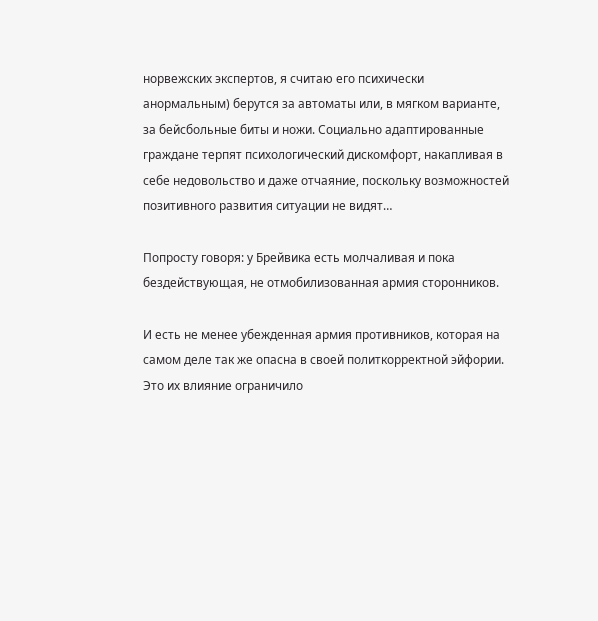норвежских экспертов, я считаю его психически анормальным) берутся за автоматы или, в мягком варианте, за бейсбольные биты и ножи. Социально адаптированные граждане терпят психологический дискомфорт, накапливая в себе недовольство и даже отчаяние, поскольку возможностей позитивного развития ситуации не видят…

Попросту говоря: у Брейвика есть молчаливая и пока бездействующая, не отмобилизованная армия сторонников.

И есть не менее убежденная армия противников, которая на самом деле так же опасна в своей политкорректной эйфории. Это их влияние ограничило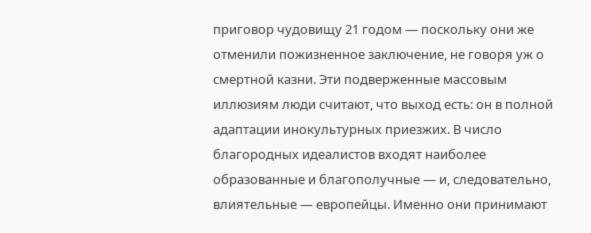приговор чудовищу 21 годом — поскольку они же отменили пожизненное заключение, не говоря уж о смертной казни. Эти подверженные массовым иллюзиям люди считают, что выход есть: он в полной адаптации инокультурных приезжих. В число благородных идеалистов входят наиболее образованные и благополучные — и, следовательно, влиятельные — европейцы. Именно они принимают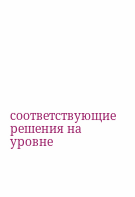соответствующие решения на уровне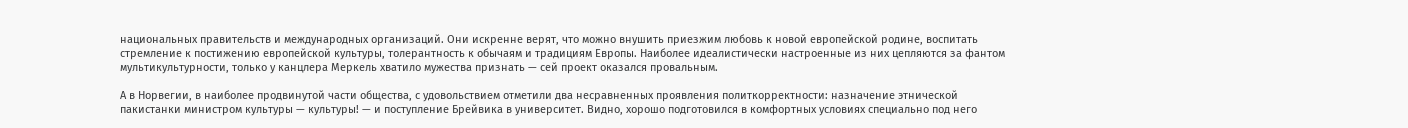национальных правительств и международных организаций. Они искренне верят, что можно внушить приезжим любовь к новой европейской родине, воспитать стремление к постижению европейской культуры, толерантность к обычаям и традициям Европы. Наиболее идеалистически настроенные из них цепляются за фантом мультикультурности, только у канцлера Меркель хватило мужества признать — сей проект оказался провальным.

А в Норвегии, в наиболее продвинутой части общества, с удовольствием отметили два несравненных проявления политкорректности: назначение этнической пакистанки министром культуры — культуры! — и поступление Брейвика в университет. Видно, хорошо подготовился в комфортных условиях специально под него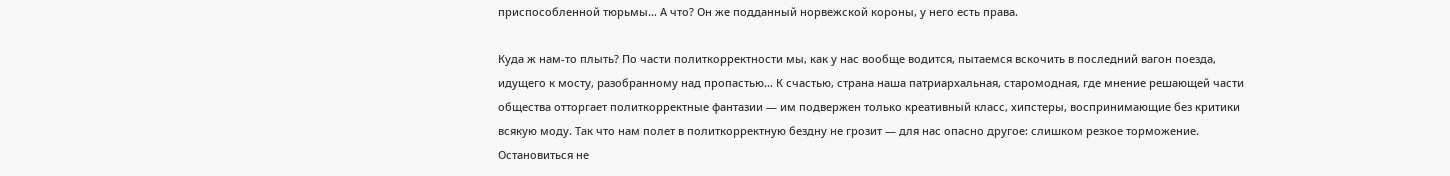приспособленной тюрьмы… А что? Он же подданный норвежской короны, у него есть права.

Куда ж нам-то плыть? По части политкорректности мы, как у нас вообще водится, пытаемся вскочить в последний вагон поезда, идущего к мосту, разобранному над пропастью… К счастью, страна наша патриархальная, старомодная, где мнение решающей части общества отторгает политкорректные фантазии — им подвержен только креативный класс, хипстеры, воспринимающие без критики всякую моду. Так что нам полет в политкорректную бездну не грозит — для нас опасно другое: слишком резкое торможение. Остановиться не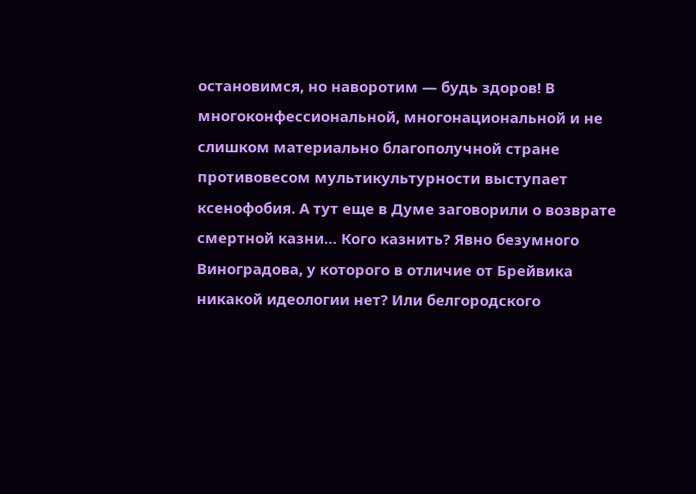остановимся, но наворотим — будь здоров! В многоконфессиональной, многонациональной и не слишком материально благополучной стране противовесом мультикультурности выступает ксенофобия. А тут еще в Думе заговорили о возврате смертной казни… Кого казнить? Явно безумного Виноградова, у которого в отличие от Брейвика никакой идеологии нет? Или белгородского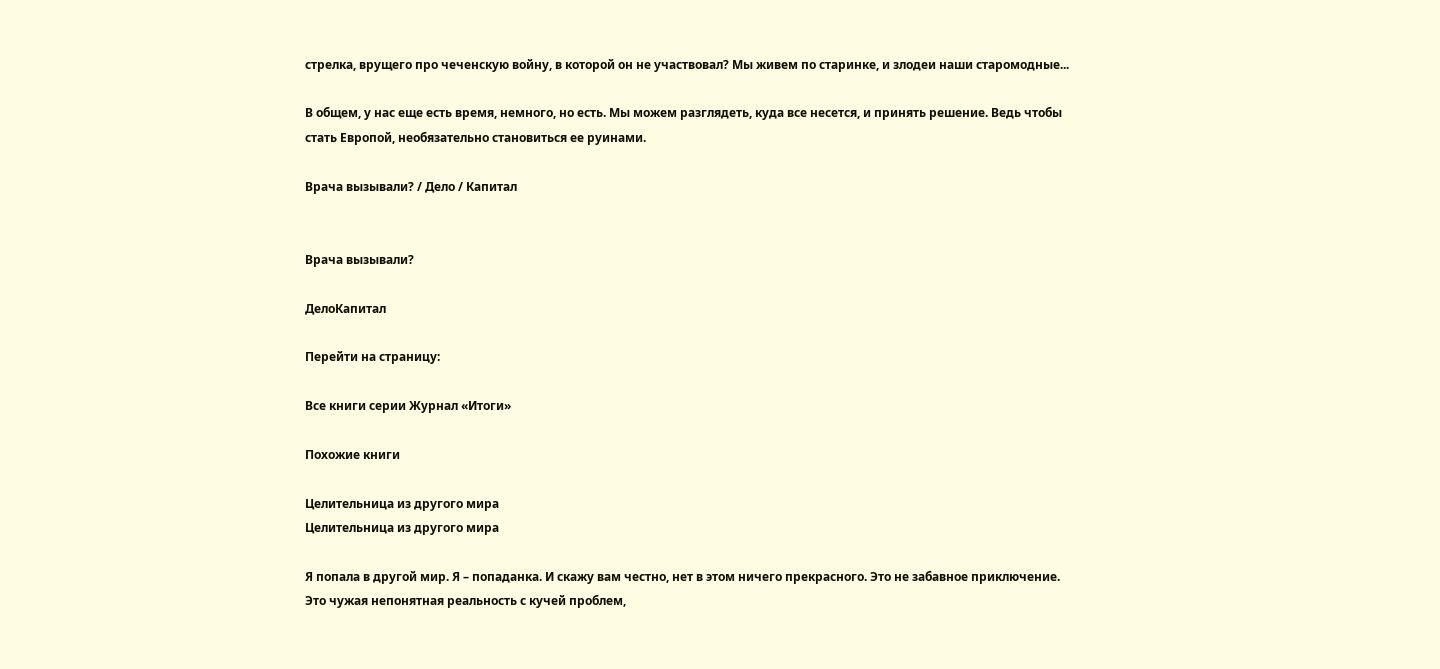стрелка, врущего про чеченскую войну, в которой он не участвовал? Мы живем по старинке, и злодеи наши старомодные...

В общем, у нас еще есть время, немного, но есть. Мы можем разглядеть, куда все несется, и принять решение. Ведь чтобы стать Европой, необязательно становиться ее руинами.

Врача вызывали? / Дело / Капитал


Врача вызывали?

ДелоКапитал

Перейти на страницу:

Все книги серии Журнал «Итоги»

Похожие книги

Целительница из другого мира
Целительница из другого мира

Я попала в другой мир. Я – попаданка. И скажу вам честно, нет в этом ничего прекрасного. Это не забавное приключение. Это чужая непонятная реальность с кучей проблем,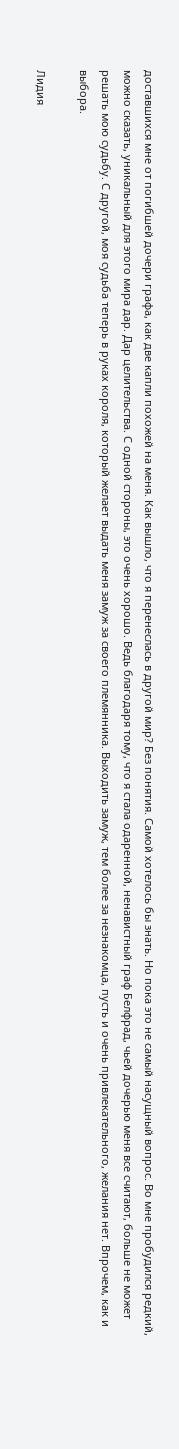доставшихся мне от погибшей дочери графа, как две капли похожей на меня. Как вышло, что я перенеслась в другой мир? Без понятия. Самой хотелось бы знать. Но пока это не самый насущный вопрос. Во мне пробудился редкий, можно сказать, уникальный для этого мира дар. Дар целительства. С одной стороны, это очень хорошо. Ведь благодаря тому, что я стала одаренной, ненавистный граф Белфрад, чьей дочерью меня все считают, больше не может решать мою судьбу. С другой, моя судьба теперь в руках короля, который желает выдать меня замуж за своего племянника. Выходить замуж, тем более за незнакомца, пусть и очень привлекательного, желания нет. Впрочем, как и выбора.

Лидия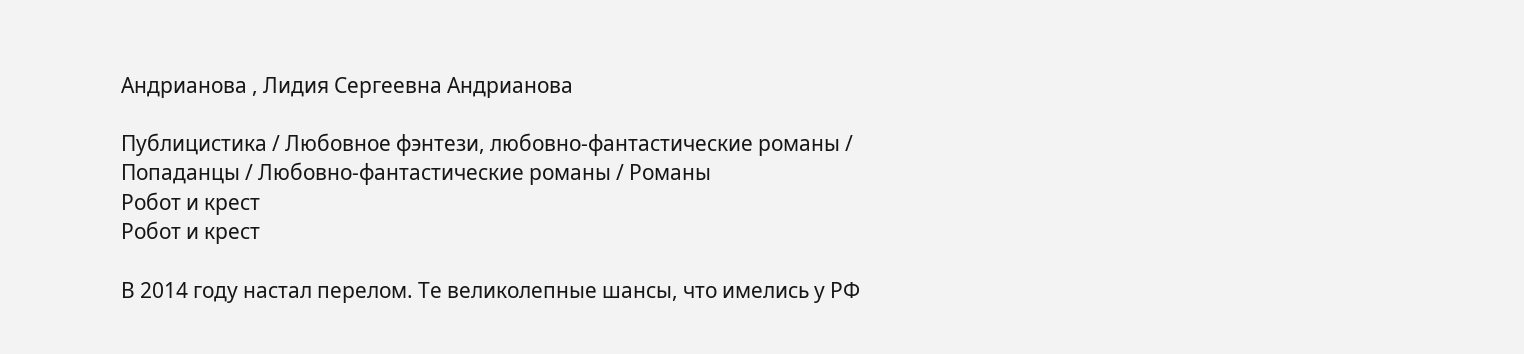Андрианова , Лидия Сергеевна Андрианова

Публицистика / Любовное фэнтези, любовно-фантастические романы / Попаданцы / Любовно-фантастические романы / Романы
Робот и крест
Робот и крест

В 2014 году настал перелом. Те великолепные шансы, что имелись у РФ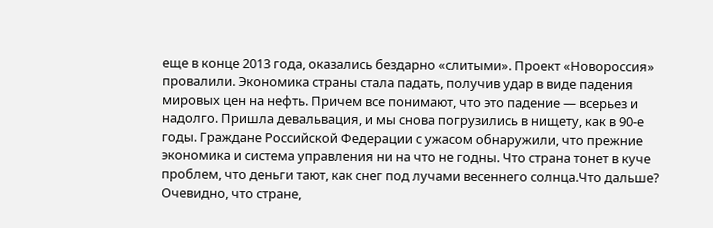еще в конце 2013 года, оказались бездарно «слитыми». Проект «Новороссия» провалили. Экономика страны стала падать, получив удар в виде падения мировых цен на нефть. Причем все понимают, что это падение — всерьез и надолго. Пришла девальвация, и мы снова погрузились в нищету, как в 90-е годы. Граждане Российской Федерации с ужасом обнаружили, что прежние экономика и система управления ни на что не годны. Что страна тонет в куче проблем, что деньги тают, как снег под лучами весеннего солнца.Что дальше? Очевидно, что стране,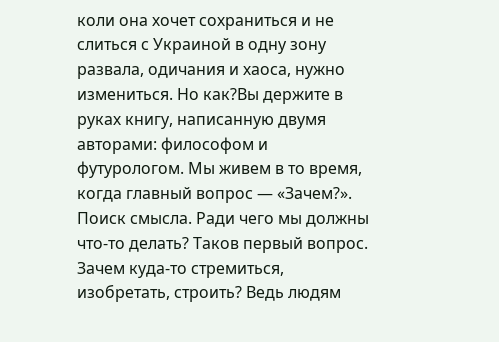коли она хочет сохраниться и не слиться с Украиной в одну зону развала, одичания и хаоса, нужно измениться. Но как?Вы держите в руках книгу, написанную двумя авторами: философом и футурологом. Мы живем в то время, когда главный вопрос — «Зачем?». Поиск смысла. Ради чего мы должны что-то делать? Таков первый вопрос. Зачем куда-то стремиться, изобретать, строить? Ведь людям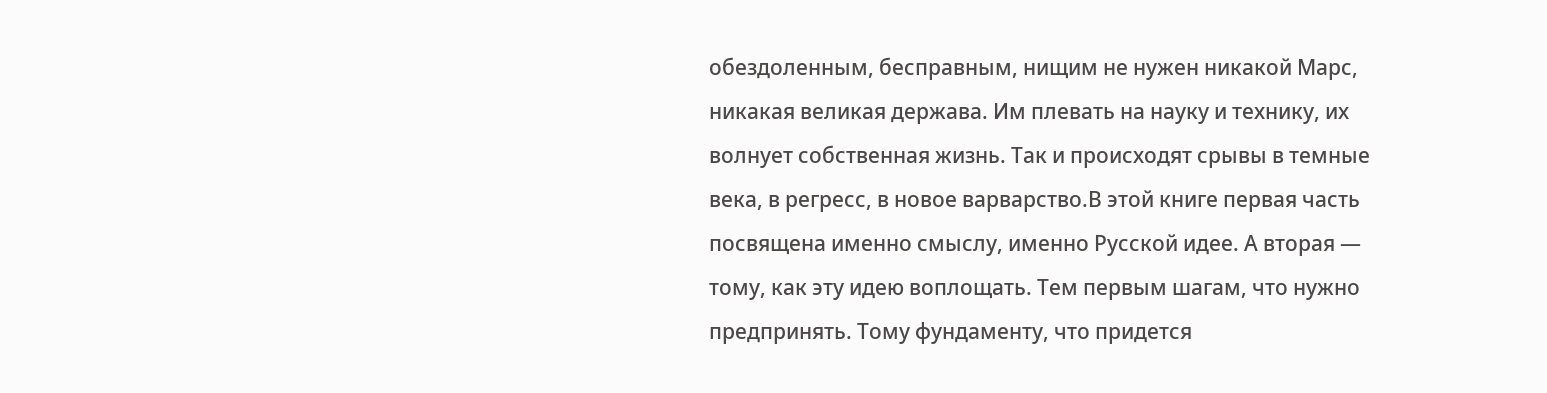обездоленным, бесправным, нищим не нужен никакой Марс, никакая великая держава. Им плевать на науку и технику, их волнует собственная жизнь. Так и происходят срывы в темные века, в регресс, в новое варварство.В этой книге первая часть посвящена именно смыслу, именно Русской идее. А вторая — тому, как эту идею воплощать. Тем первым шагам, что нужно предпринять. Тому фундаменту, что придется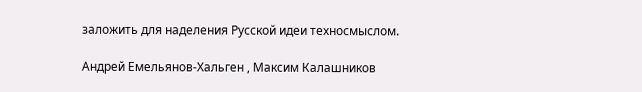заложить для наделения Русской идеи техносмыслом.

Андрей Емельянов-Хальген , Максим Калашников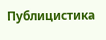Публицистика